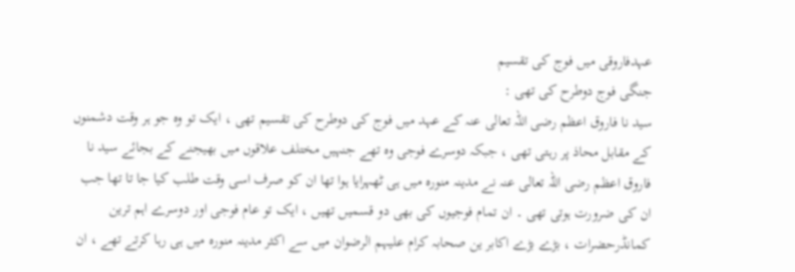عہدفاروقی میں فوج کی تقسیم
جنگی فوج دوطرح کی تھی :
سید نا فاروق اعظم رضی اللہ تعالی عنہ کے عہد میں فوج کی دوطرح کی تقسیم تھی ، ایک تو وہ جو ہر وقت دشمنوں کے مقابل محاذ پر رہتی تھی ، جبکہ دوسرے فوجی وہ تھے جنہیں مختلف علاقوں میں بھیجنے کے بجائے سید نا فاروق اعظم رضی اللہ تعالی عنہ نے مدینہ منورہ میں ہی ٹھہرایا ہوا تھا ان کو صرف اسی وقت طلب کیا جا تا تھا جب ان کی ضرورت ہوتی تھی ۔ ان تمام فوجیوں کی بھی دو قسمیں تھیں ، ایک تو عام فوجی اور دوسرے اہم ترین کمانڈرحضرات ، بڑے بڑے اکابر ین صحابہ کرام علیہم الرضوان میں سے اکثر مدینہ منورہ میں ہی رہا کرتے تھے ، ان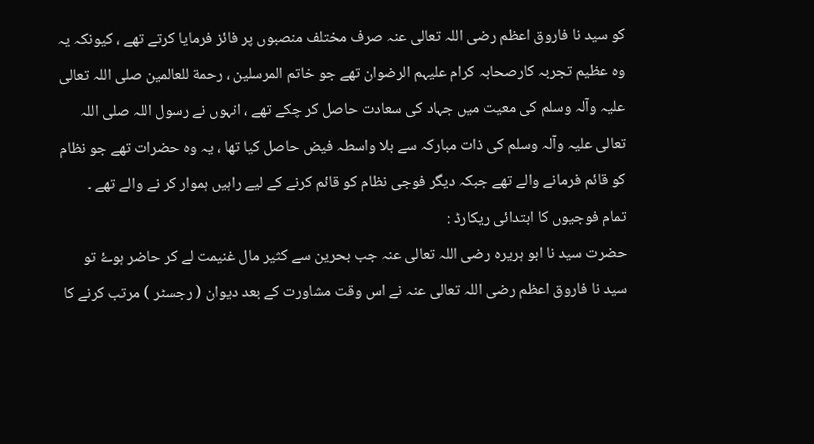کو سید نا فاروق اعظم رضی اللہ تعالی عنہ صرف مختلف منصبوں پر فائز فرمایا کرتے تھے ، کیونکہ یہ وہ عظیم تجربہ کارصحابہ کرام علیہم الرضوان تھے جو خاتم المرسلين ، رحمة للعالمين صلی اللہ تعالی علیہ وآلہ وسلم کی معیت میں جہاد کی سعادت حاصل کر چکے تھے ، انہوں نے رسول اللہ صلی اللہ تعالی علیہ وآلہ وسلم کی ذات مبارکہ سے بلا واسطہ فیض حاصل کیا تھا ، یہ وہ حضرات تھے جو نظام کو قائم فرمانے والے تھے جبکہ دیگر فوجی نظام کو قائم کرنے کے لیے راہیں ہموار کر نے والے تھے ۔
تمام فوجیوں کا ابتدائی ریکارڈ :
حضرت سید نا ابو ہریرہ رضی اللہ تعالی عنہ جب بحرین سے کثیر مال غنیمت لے کر حاضر ہوۓ تو سید نا فاروق اعظم رضی اللہ تعالی عنہ نے اس وقت مشاورت کے بعد دیوان ( رجسٹر ) مرتب کرنے کا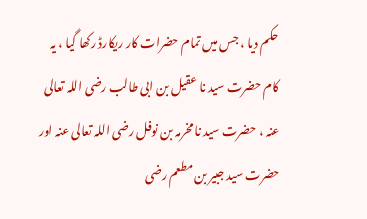حکم دیا ، جس میں تمام حضرات کار ریکارڈ رکھا گیا ، یہ کام حضرت سید نا عقیل بن ابی طالب رضی اللہ تعالی عنہ ، حضرت سید نا مخرمہ بن نوفل رضی اللہ تعالی عنہ اور حضرت سید جبیر بن مطعم رضی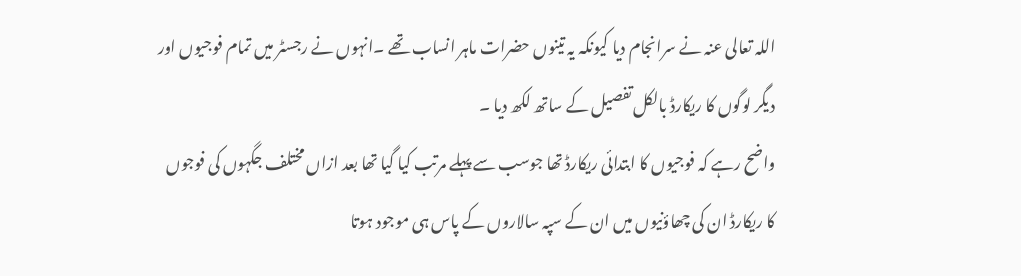اللہ تعالی عنہ نے سرانجام دیا کیونکہ یہ تینوں حضرات ماہر انساب تھے ۔انہوں نے رجسٹر میں تمام فوجیوں اور دیگر لوگوں کا ریکارڈ بالکل تفصیل کے ساتھ لکھ دیا ۔
واضح رہے کہ فوجیوں کا ابتدائی ریکارڈ تھا جوسب سے پہلے مرتب کیا گیا تھا بعد ازاں مختلف جگہوں کی فوجوں کا ریکارڈ ان کی چھاؤنیوں میں ان کے سپہ سالاروں کے پاس ہی موجود ہوتا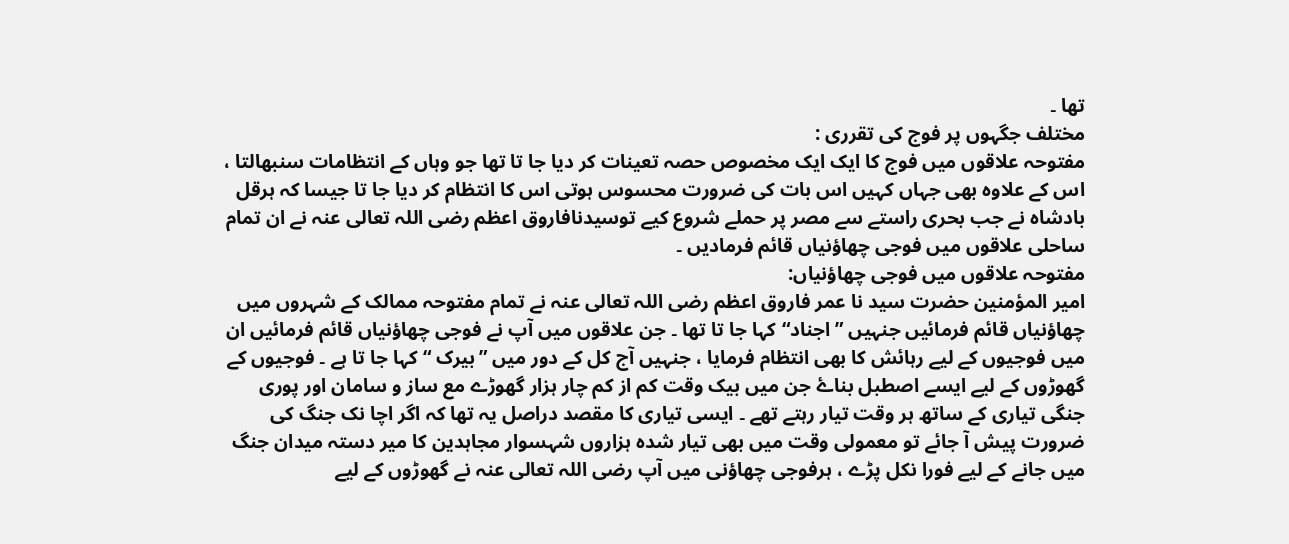تھا ۔
مختلف جگہوں پر فوج کی تقرری :
مفتوحہ علاقوں میں فوج کا ایک ایک مخصوص حصہ تعینات کر دیا جا تا تھا جو وہاں کے انتظامات سنبھالتا ، اس کے علاوہ بھی جہاں کہیں اس بات کی ضرورت محسوس ہوتی اس کا انتظام کر دیا جا تا جیسا کہ ہرقل بادشاہ نے جب بحری راستے سے مصر پر حملے شروع کیے توسیدنافاروق اعظم رضی اللہ تعالی عنہ نے ان تمام ساحلی علاقوں میں فوجی چھاؤنیاں قائم فرمادیں ۔
مفتوحہ علاقوں میں فوجی چھاؤنیاں:
امیر المؤمنین حضرت سید نا عمر فاروق اعظم رضی اللہ تعالی عنہ نے تمام مفتوحہ ممالک کے شہروں میں چھاؤنیاں قائم فرمائیں جنہیں ”اجناد“کہا جا تا تھا ۔ جن علاقوں میں آپ نے فوجی چھاؤنیاں قائم فرمائیں ان میں فوجیوں کے لیے رہائش کا بھی انتظام فرمایا ، جنہیں آج کل کے دور میں ”بیرک “کہا جا تا ہے ۔ فوجیوں کے گھوڑوں کے لیے ایسے اصطبل بناۓ جن میں بیک وقت کم از کم چار ہزار گھوڑے مع ساز و سامان اور پوری جنگی تیاری کے ساتھ ہر وقت تیار رہتے تھے ۔ ایسی تیاری کا مقصد دراصل یہ تھا کہ اگر اچا نک جنگ کی ضرورت پیش آ جائے تو معمولی وقت میں بھی تیار شدہ ہزاروں شہسوار مجاہدین کا میر دستہ میدان جنگ میں جانے کے لیے فورا نکل پڑے ، ہرفوجی چھاؤنی میں آپ رضی اللہ تعالی عنہ نے گھوڑوں کے لیے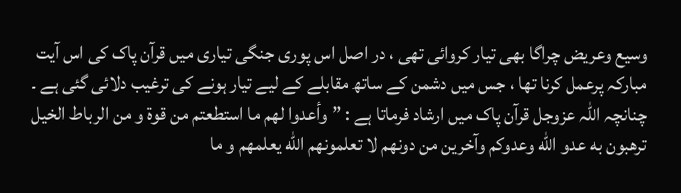وسیع وعریض چراگا بھی تیار کروائی تھی ، در اصل اس پوری جنگی تیاری میں قرآن پاک کی اس آیت مبارکہ پرعمل کرنا تھا ، جس میں دشمن کے ساتھ مقابلے کے لیے تیار ہونے کی ترغیب دلائی گئی ہے ۔ چنانچہ اللہ عزوجل قرآن پاک میں ارشاد فرماتا ہے : ”وأعدوا لهم ما استطعتم من قوة و من الرباط الخيل ترهبون به عدو الله وعدوكم وآخرين من دونهم لا تعلمونهم الله يعلمهم و ما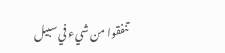تنفقوا من شيء في سبيل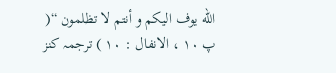الله يوف اليكم و أنتم لا تظلمون “( پ ۱۰ ، الانفال : ۱۰ ) ترجمہ کنز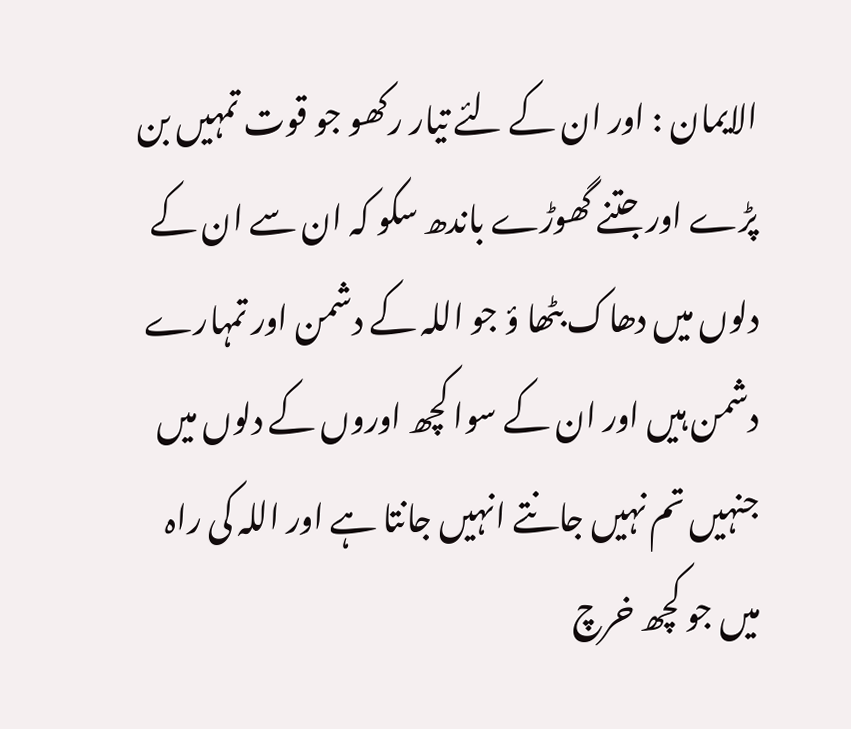الایمان : اور ان کے لئے تیار رکھو جو قوت تمہیں بن پڑے اور جتنے گھوڑے باندھ سکو کہ ان سے ان کے دلوں میں دھاک بٹھا ؤ جو اللہ کے دشمن اور تمہارے دشمن ہیں اور ان کے سوا کچھ اوروں کے دلوں میں جنہیں تم نہیں جانتے انہیں جانتا ہے اور اللہ کی راہ میں جو کچھ خرچ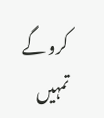کرو گے تمہیں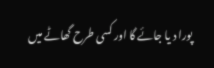پورا د یا جائے گا اور کسی طرح گھاٹے میں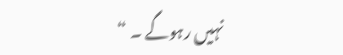نہیں رہوگے ۔ “